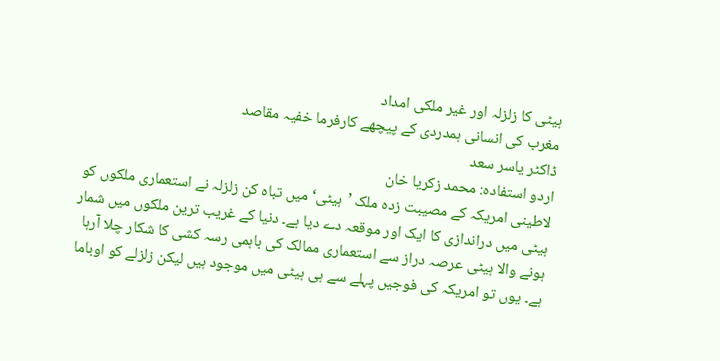ہیٹی کا زلزلہ اور غیر ملکی امداد
مغرب کی انسانی ہمدردی کے پیچھے کارفرما خفیہ مقاصد
ڈاکٹر یاسر سعد
اردو استفادہ: محمد زکریا خان
لاطینی امریکہ کے مصیبت زدہ ملک ’ہیٹی‘ میں تباہ کن زلزلہ نے استعماری ملکوں کو ہیٹی میں دراندازی کا ایک اور موقعہ دے دیا ہے۔ دنیا کے غریب ترین ملکوں میں شمار ہونے والا ہیٹی عرصہ دراز سے استعماری ممالک کی باہمی رسہ کشی کا شکار چلا آرہا ہے۔ یوں تو امریکہ کی فوجیں پہلے سے ہی ہیٹی میں موجود ہیں لیکن زلزلے کو اوباما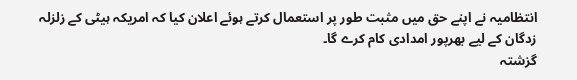انتظامیہ نے اپنے حق میں مثبت طور پر استعمال کرتے ہوئے اعلان کیا کہ امریکہ ہیٹی کے زلزلہ زدگان کے لیے بھرپور امدادی کام کرے گا۔
گزشتہ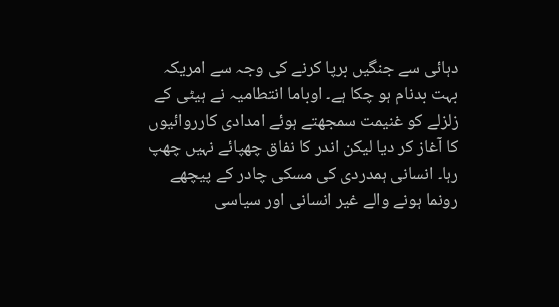دہائی سے جنگیں برپا کرنے کی وجہ سے امریکہ بہت بدنام ہو چکا ہے۔ اوباما انتطامیہ نے ہیٹی کے زلزلے کو غنیمت سمجھتے ہوئے امدادی کارروائیوں کا آغاز کر دیا لیکن اندر کا نفاق چھپائے نہیں چھپ رہا۔ انسانی ہمدردی کی مسکی چادر کے پیچھے رونما ہونے والے غیر انسانی اور سیاسی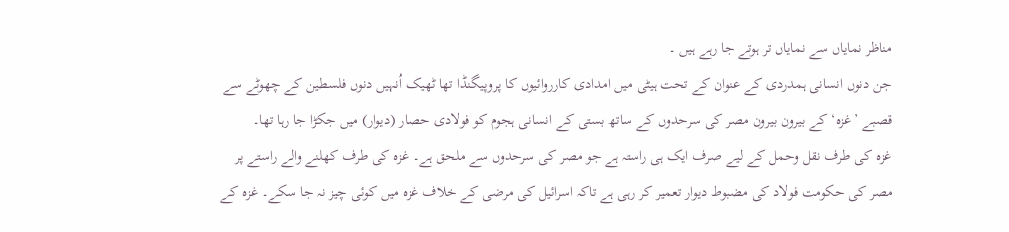مناظر نمایاں سے نمایاں تر ہوتے جا رہے ہیں ۔
جن دنوں انسانی ہمدردی کے عنوان کے تحت ہیٹی میں امدادی کارروائیوں کا پروپیگنڈا تھا ٹھیک اُنہیں دنوں فلسطین کے چھوٹے سے قصبے ’غزہ‘ کے بیرون بیرون مصر کی سرحدوں کے ساتھ بستی کے انسانی ہجوم کو فولادی حصار (دیوار) میں جکڑا جا رہا تھا۔
غزہ کی طرف نقل وحمل کے لیے صرف ایک ہی راستہ ہے جو مصر کی سرحدوں سے ملحق ہے۔ غزہ کی طرف کھلنے والے راستے پر مصر کی حکومت فولاد کی مضبوط دیوار تعمیر کر رہی ہے تاکہ اسرائیل کی مرضی کے خلاف غزہ میں کوئی چیز نہ جا سکے۔ غزہ کے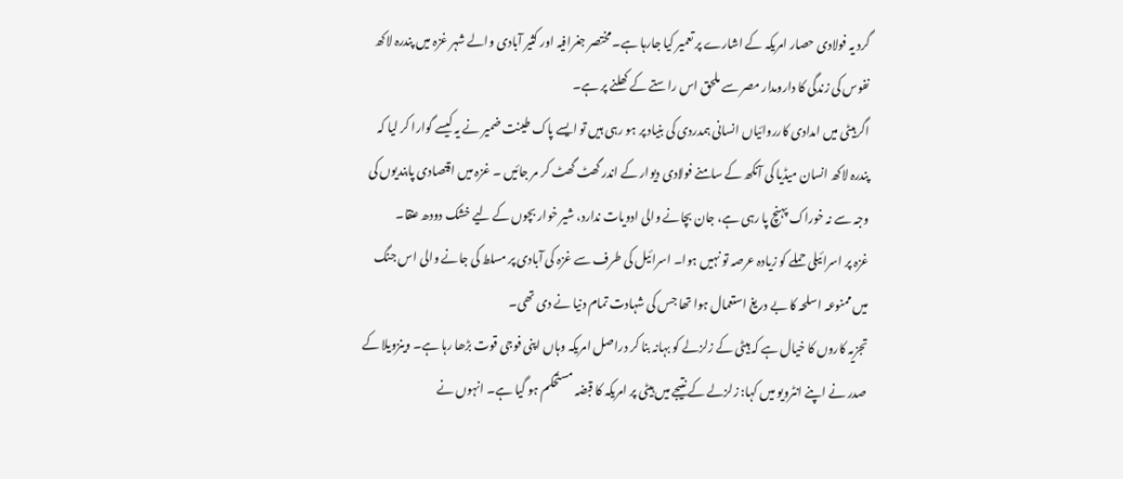گرد یہ فولادی حصار امریکہ کے اشارے پر تعمیر کیا جارہا ہے۔ مختصر جغرافیہ اور کثیر آبادی والے شہر غزہ میں پندرہ لاکھ نفوس کی زندگی کا دارومدار مصر سے ملحق اس راستے کے کھلنے پر ہے۔
اگر ہیٹی میں امدادی کارروائیاں انسانی ہمدردی کی بنیاد پر ہو رہی ہیں تو ایسے پاک طینت ضمیر نے یہ کیسے گوارا کر لیا کہ پندرہ لاکھ انسان میڈیا کی آنکھ کے سامنے فولادی دیوار کے اندر گھٹ گھٹ کر مر جائیں ۔ غزہ میں اقتصادی پابندیوں کی وجہ سے نہ خوراک پہنچ پا رہی ہے، جان بچانے والی ادویات ندارد، شیر خوار بچوں کے لیے خشک دودھ عنقا۔
غزہ پر اسرائیلی حملے کو زیادہ عرصہ تو نہیں ہوا۔ اسرائیل کی طرف سے غزہ کی آبادی پر مسلط کی جانے والی اس جنگ میں ممنوعہ اسلحہ کا بے دریغ استعمال ہوا تھا جس کی شہادت تمام دنیا نے دی تھی۔
تجزیہ کاروں کا خیال ہے کہ ہیٹی کے زلزلے کو بہانہ بنا کر دراصل امریکہ وہاں اپنی فوجی قوت بڑھا رہا ہے۔ وینزویلا کے صدر نے اپنے انٹرویو میں کہا: زلزلے کے نتیجے میں ہیٹی پر امریکہ کا قبضہ مستحکم ہو گیا ہے۔ انہوں نے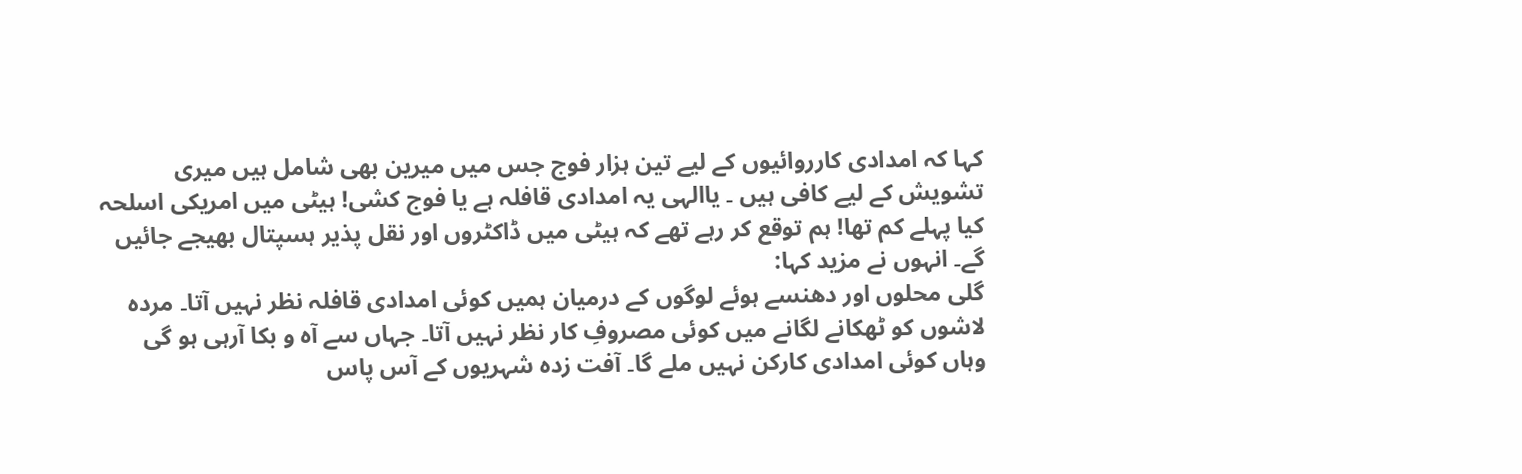کہا کہ امدادی کارروائیوں کے لیے تین ہزار فوج جس میں میرین بھی شامل ہیں میری تشویش کے لیے کافی ہیں ۔ یاالہی یہ امدادی قافلہ ہے یا فوج کشی! ہیٹی میں امریکی اسلحہ کیا پہلے کم تھا! ہم توقع کر رہے تھے کہ ہیٹی میں ڈاکٹروں اور نقل پذیر ہسپتال بھیجے جائیں گے۔ انہوں نے مزید کہا:
گلی محلوں اور دھنسے ہوئے لوگوں کے درمیان ہمیں کوئی امدادی قافلہ نظر نہیں آتا۔ مردہ لاشوں کو ٹھکانے لگانے میں کوئی مصروفِ کار نظر نہیں آتا۔ جہاں سے آہ و بکا آرہی ہو گی وہاں کوئی امدادی کارکن نہیں ملے گا۔ آفت زدہ شہریوں کے آس پاس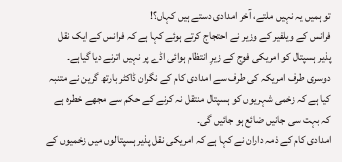تو ہمیں یہ نہیں ملتے، آخر امدادی دستے ہیں کہاں؟!
فرانس کے ویلفیر کے وزیر نے احتجاج کرتے ہوئے کہا ہے کہ فرانس کے ایک نقل پذیر ہسپتال کو امریکی فوج کے زیرِ انتظام ہوائی اڈے پر نہیں اترنے دیا گیاہے۔
دوسری طرف امریکہ کی طرف سے امدادی کام کے نگران ڈاکٹر بارتھ گرین نے متنبہ کیا ہے کہ زخمی شہریوں کو ہسپتال منتقل نہ کرنے کے حکم سے مجھے خطرہ ہے کہ بہت سی جانیں ضائع ہو جائیں گی۔
امدادی کام کے ذمہ داران نے کہا ہے کہ امریکی نقل پذیر ہسپتالوں میں زخمیوں کے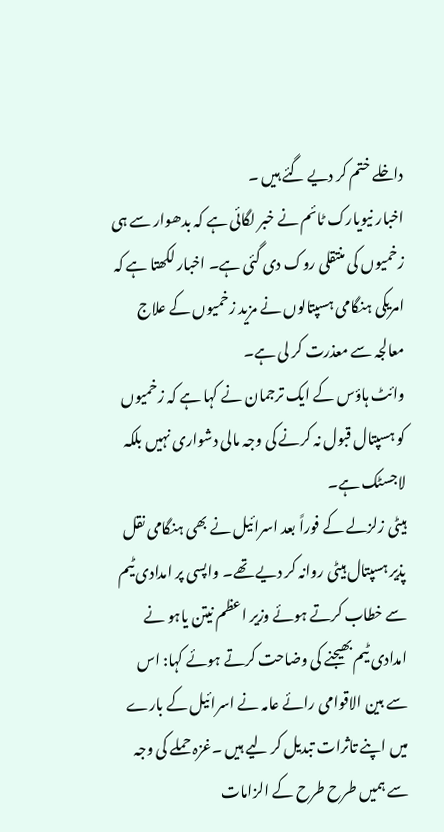داخلے ختم کر دیے گئے ہیں ۔
اخبار نیویارک ٹائم نے خبر لگائی ہے کہ بدھوار سے ہی زخمیوں کی منتقلی روک دی گئی ہے۔ اخبار لکھتا ہے کہ امریکی ہنگامی ہسپتالوں نے مزید زخمیوں کے علاج معالجہ سے معذرت کر لی ہے۔
وائٹ ہاؤس کے ایک ترجمان نے کہا ہے کہ زخمیوں کو ہسپتال قبول نہ کرنے کی وجہ مالی دشواری نہیں بلکہ لاجسٹک ہے۔
ہیٹی زلزلے کے فوراً بعد اسرائیل نے بھی ہنگامی نقل پذیر ہسپتال ہیٹی روانہ کر دیے تھے۔ واپسی پر امدادی ٹیم سے خطاب کرتے ہوئے وزیر اعظم نیتن یاہو نے امدادی ٹیم بھیجنے کی وضاحت کرتے ہوئے کہا: اس سے بین الاقوامی رائے عامہ نے اسرائیل کے بارے میں اپنے تاثرات تبدیل کر لیے ہیں ۔غزہ حملے کی وجہ سے ہمیں طرح طرح کے الزامات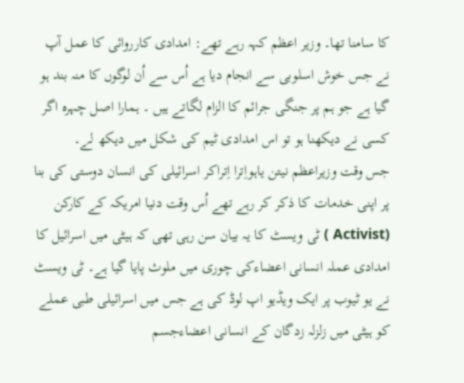کا سامنا تھا۔ وزیر اعظم کہہ رہے تھے: امدادی کارروائی کا عمل آپ نے جس خوش اسلوبی سے انجام دیا ہے اُس سے اُن لوگوں کا منہ بند ہو گیا ہے جو ہم پر جنگی جرائم کا الزام لگاتے ہیں ۔ ہمارا اصل چہرہ اگر کسی نے دیکھنا ہو تو اس امدادی ٹیم کی شکل میں دیکھ لے۔
جس وقت وزیراعظم نیتن یاہواِترا اِتراکر اسرائیلی کی انسان دوستی کی بنا پر اپنی خدمات کا ذکر کر رہے تھے اُس وقت دنیا امریکہ کے کارکن (Activist ) ٹی ویسٹ کا یہ بیان سن رہی تھی کہ ہیٹی میں اسرائیل کا امدادی عملہ انسانی اعضاءکی چوری میں ملوث پایا گیا ہے۔ ٹی ویسٹ نے یو ٹیوب پر ایک ویڈیو اپ لوڈ کی ہے جس میں اسرائیلی طبی عملے کو ہیٹی میں زلزلہ زدگان کے انسانی اعضاءجسم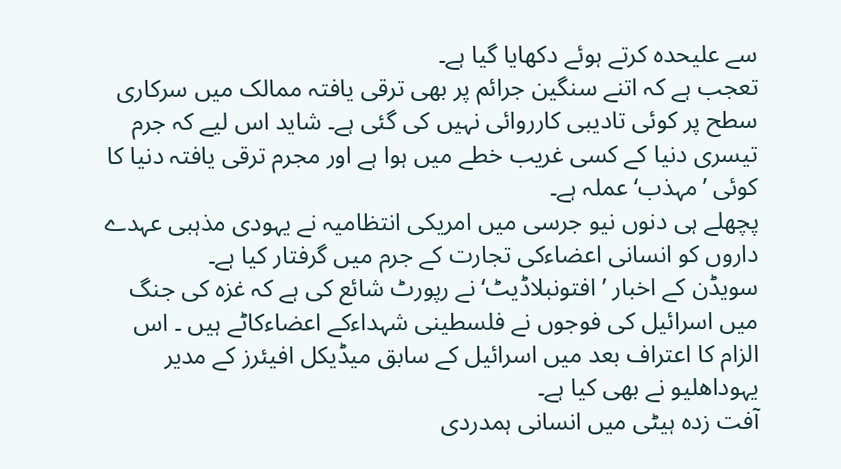سے علیحدہ کرتے ہوئے دکھایا گیا ہے۔
تعجب ہے کہ اتنے سنگین جرائم پر بھی ترقی یافتہ ممالک میں سرکاری سطح پر کوئی تادیبی کارروائی نہیں کی گئی ہے۔ شاید اس لیے کہ جرم تیسری دنیا کے کسی غریب خطے میں ہوا ہے اور مجرم ترقی یافتہ دنیا کا کوئی ’مہذب‘ عملہ ہے۔
پچھلے ہی دنوں نیو جرسی میں امریکی انتظامیہ نے یہودی مذہبی عہدے داروں کو انسانی اعضاءکی تجارت کے جرم میں گرفتار کیا ہے۔
سویڈن کے اخبار ’افتونبلاڈیٹ‘ نے رپورٹ شائع کی ہے کہ غزہ کی جنگ میں اسرائیل کی فوجوں نے فلسطینی شہداءکے اعضاءکاٹے ہیں ۔ اس الزام کا اعتراف بعد میں اسرائیل کے سابق میڈیکل افیئرز کے مدیر یہوداھلیو نے بھی کیا ہے۔
آفت زدہ ہیٹی میں انسانی ہمدردی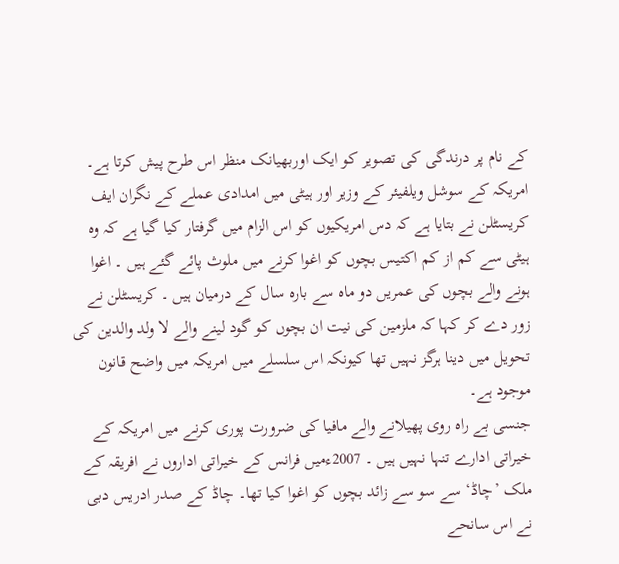کے نام پر درندگی کی تصویر کو ایک اوربھیانک منظر اس طرح پیش کرتا ہے۔
امریکہ کے سوشل ویلفیئر کے وزیر اور ہیٹی میں امدادی عملے کے نگران ایف کریسٹلن نے بتایا ہے کہ دس امریکیوں کو اس الزام میں گرفتار کیا گیا ہے کہ وہ ہیٹی سے کم از کم اکتیس بچوں کو اغوا کرنے میں ملوث پائے گئے ہیں ۔ اغوا ہونے والے بچوں کی عمریں دو ماہ سے بارہ سال کے درمیان ہیں ۔ کریسٹلن نے زور دے کر کہا کہ ملزمین کی نیت ان بچوں کو گود لینے والے لا ولد والدین کی تحویل میں دینا ہرگز نہیں تھا کیونکہ اس سلسلے میں امریکہ میں واضح قانون موجود ہے۔
جنسی بے راہ روی پھیلانے والے مافیا کی ضرورت پوری کرنے میں امریکہ کے خیراتی ادارے تنہا نہیں ہیں ۔ 2007ءمیں فرانس کے خیراتی اداروں نے افریقہ کے ملک ’چاڈ‘ سے سو سے زائد بچوں کو اغوا کیا تھا۔ چاڈ کے صدر ادریس دبی نے اس سانحے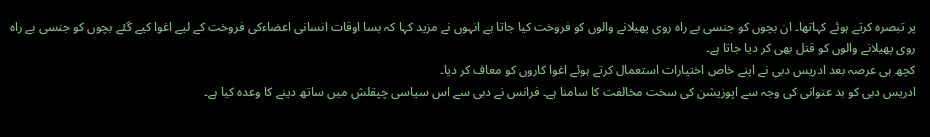پر تبصرہ کرتے ہوئے کہاتھا۔ ان بچوں کو جنسی بے راہ روی پھیلانے والوں کو فروخت کیا جاتا ہے انہوں نے مزید کہا کہ بسا اوقات انسانی اعضاءکی فروخت کے لیے اغوا کیے گئے بچوں کو جنسی بے راہ روی پھیلانے والوں کو قتل بھی کر دیا جاتا ہے۔
کچھ ہی عرصہ بعد ادریس دبی نے اپنے خاص اختیارات استعمال کرتے ہوئے اغوا کاروں کو معاف کر دیا۔
ادریس دبی کو بد عنوانی کی وجہ سے اپوزیشن کی سخت مخالفت کا سامنا ہے۔ فرانس نے دبی سے اس سیاسی چپقلش میں ساتھ دینے کا وعدہ کیا ہے۔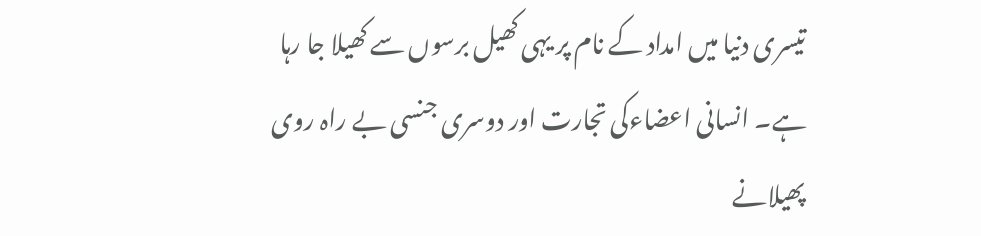تیسری دنیا میں امداد کے نام پر یہی کھیل برسوں سے کھیلا جا رہا ہے۔ انسانی اعضاءکی تجارت اور دوسری جنسی بے راہ روی پھیلانے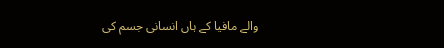والے مافیا کے ہاں انسانی جسم کی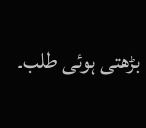بڑھتی ہوئی طلب۔